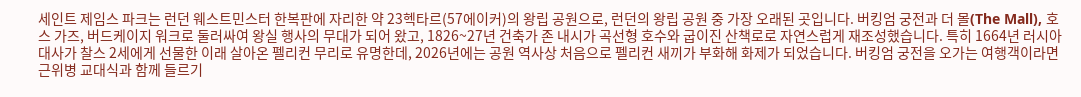세인트 제임스 파크는 런던 웨스트민스터 한복판에 자리한 약 23헥타르(57에이커)의 왕립 공원으로, 런던의 왕립 공원 중 가장 오래된 곳입니다. 버킹엄 궁전과 더 몰(The Mall), 호스 가즈, 버드케이지 워크로 둘러싸여 왕실 행사의 무대가 되어 왔고, 1826~27년 건축가 존 내시가 곡선형 호수와 굽이진 산책로로 자연스럽게 재조성했습니다. 특히 1664년 러시아 대사가 찰스 2세에게 선물한 이래 살아온 펠리컨 무리로 유명한데, 2026년에는 공원 역사상 처음으로 펠리컨 새끼가 부화해 화제가 되었습니다. 버킹엄 궁전을 오가는 여행객이라면 근위병 교대식과 함께 들르기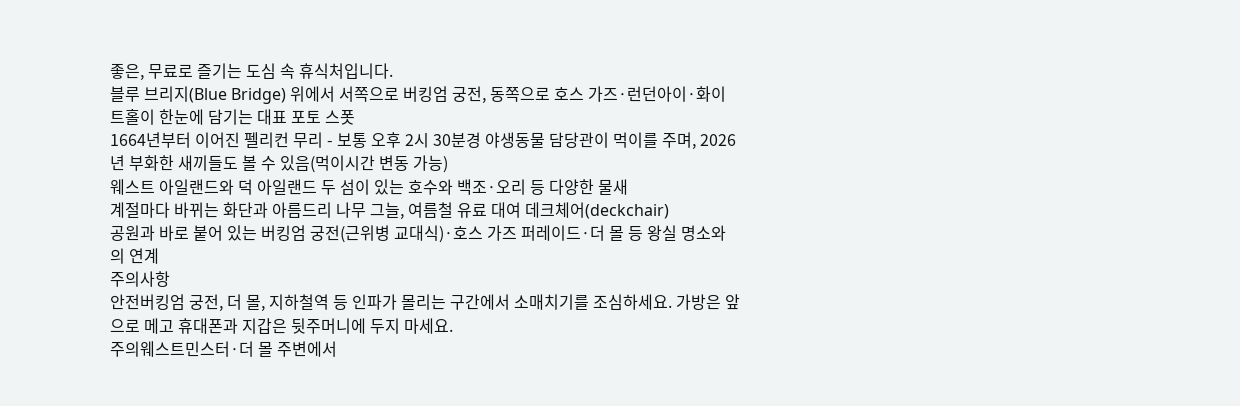좋은, 무료로 즐기는 도심 속 휴식처입니다.
블루 브리지(Blue Bridge) 위에서 서쪽으로 버킹엄 궁전, 동쪽으로 호스 가즈·런던아이·화이트홀이 한눈에 담기는 대표 포토 스폿
1664년부터 이어진 펠리컨 무리 - 보통 오후 2시 30분경 야생동물 담당관이 먹이를 주며, 2026년 부화한 새끼들도 볼 수 있음(먹이시간 변동 가능)
웨스트 아일랜드와 덕 아일랜드 두 섬이 있는 호수와 백조·오리 등 다양한 물새
계절마다 바뀌는 화단과 아름드리 나무 그늘, 여름철 유료 대여 데크체어(deckchair)
공원과 바로 붙어 있는 버킹엄 궁전(근위병 교대식)·호스 가즈 퍼레이드·더 몰 등 왕실 명소와의 연계
주의사항
안전버킹엄 궁전, 더 몰, 지하철역 등 인파가 몰리는 구간에서 소매치기를 조심하세요. 가방은 앞으로 메고 휴대폰과 지갑은 뒷주머니에 두지 마세요.
주의웨스트민스터·더 몰 주변에서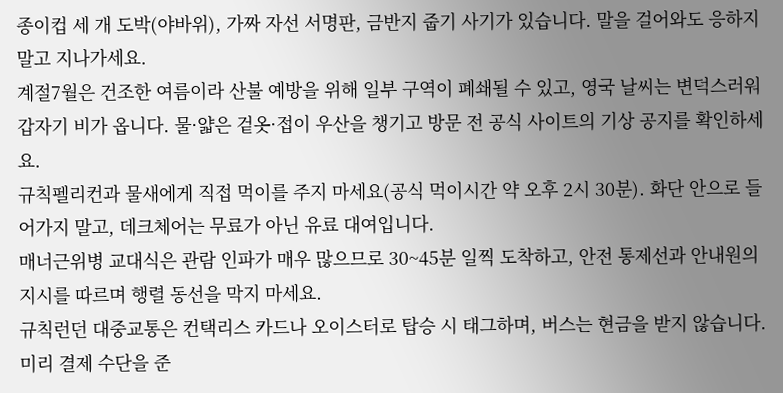종이컵 세 개 도박(야바위), 가짜 자선 서명판, 금반지 줍기 사기가 있습니다. 말을 걸어와도 응하지 말고 지나가세요.
계절7월은 건조한 여름이라 산불 예방을 위해 일부 구역이 폐쇄될 수 있고, 영국 날씨는 변덕스러워 갑자기 비가 옵니다. 물·얇은 겉옷·접이 우산을 챙기고 방문 전 공식 사이트의 기상 공지를 확인하세요.
규칙펠리컨과 물새에게 직접 먹이를 주지 마세요(공식 먹이시간 약 오후 2시 30분). 화단 안으로 들어가지 말고, 데크체어는 무료가 아닌 유료 대여입니다.
매너근위병 교대식은 관람 인파가 매우 많으므로 30~45분 일찍 도착하고, 안전 통제선과 안내원의 지시를 따르며 행렬 동선을 막지 마세요.
규칙런던 대중교통은 컨택리스 카드나 오이스터로 탑승 시 태그하며, 버스는 현금을 받지 않습니다. 미리 결제 수단을 준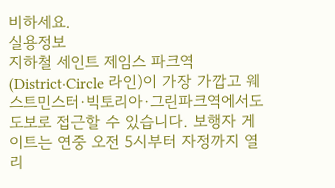비하세요.
실용정보
지하철 세인트 제임스 파크역(District·Circle 라인)이 가장 가깝고 웨스트민스터·빅토리아·그린파크역에서도 도보로 접근할 수 있습니다. 보행자 게이트는 연중 오전 5시부터 자정까지 열리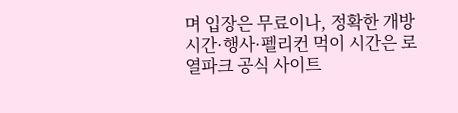며 입장은 무료이나, 정확한 개방 시간·행사·펠리컨 먹이 시간은 로열파크 공식 사이트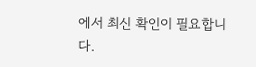에서 최신 확인이 필요합니다.